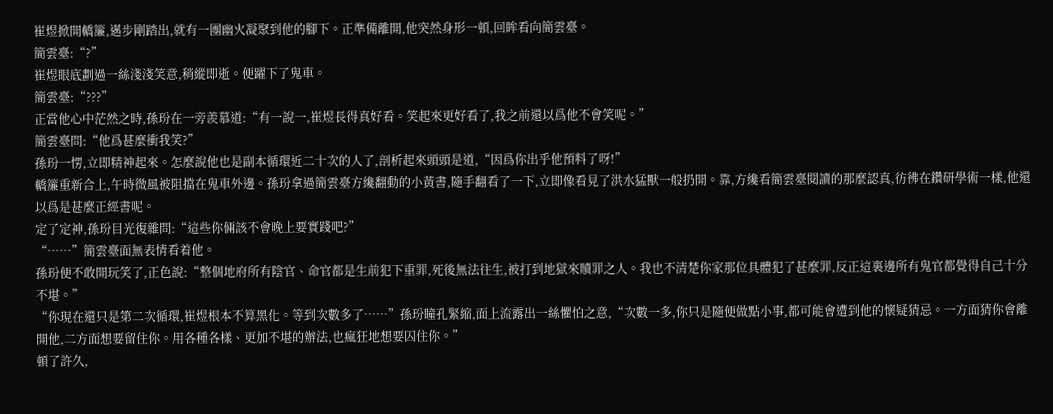崔煜掀開轎簾,邁步剛踏出,就有一團幽火凝聚到他的腳下。正準備離開,他突然身形一頓,回眸看向簡雲臺。
簡雲臺:“?”
崔煜眼底劃過一絲淺淺笑意,稍縱即逝。便躍下了鬼車。
簡雲臺:“???”
正當他心中茫然之時,孫玢在一旁羨慕道:“有一說一,崔煜長得真好看。笑起來更好看了,我之前還以爲他不會笑呢。”
簡雲臺問:“他爲甚麼衝我笑?”
孫玢一愣,立即精神起來。怎麼說他也是副本循環近二十次的人了,剖析起來頭頭是道,“因爲你出乎他預料了呀!”
轎簾重新合上,午時微風被阻擋在鬼車外邊。孫玢拿過簡雲臺方纔翻動的小黃書,隨手翻看了一下,立即像看見了洪水猛獸一般扔開。靠,方纔看簡雲臺閱讀的那麼認真,彷彿在鑽研學術一樣,他還以爲是甚麼正經書呢。
定了定神,孫玢目光復雜問:“這些你倆該不會晚上要實踐吧?”
“……”簡雲臺面無表情看着他。
孫玢便不敢開玩笑了,正色說:“整個地府所有陰官、命官都是生前犯下重罪,死後無法往生,被打到地獄來贖罪之人。我也不清楚你家那位具體犯了甚麼罪,反正這裏邊所有鬼官都覺得自己十分不堪。”
“你現在還只是第二次循環,崔煜根本不算黑化。等到次數多了……”孫玢瞳孔緊縮,面上流露出一絲懼怕之意,“次數一多,你只是隨便做點小事,都可能會遭到他的懷疑猜忌。一方面猜你會離開他,二方面想要留住你。用各種各樣、更加不堪的辦法,也瘋狂地想要囚住你。”
頓了許久,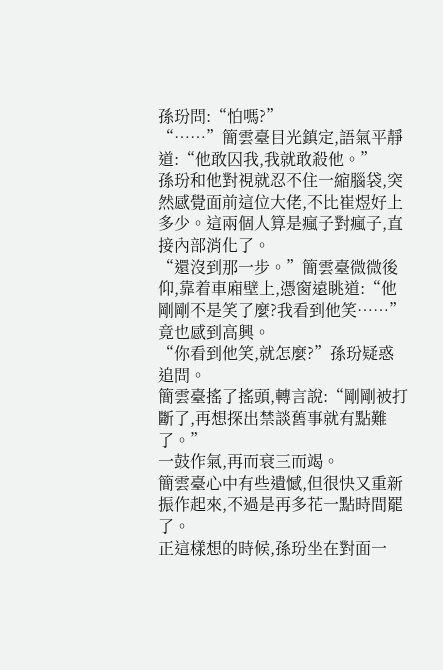孫玢問:“怕嗎?”
“……”簡雲臺目光鎮定,語氣平靜道:“他敢囚我,我就敢殺他。”
孫玢和他對視就忍不住一縮腦袋,突然感覺面前這位大佬,不比崔煜好上多少。這兩個人算是瘋子對瘋子,直接內部消化了。
“還沒到那一步。”簡雲臺微微後仰,靠着車廂壁上,憑窗遠眺道:“他剛剛不是笑了麼?我看到他笑……”竟也感到高興。
“你看到他笑,就怎麼?”孫玢疑惑追問。
簡雲臺搖了搖頭,轉言說:“剛剛被打斷了,再想探出禁談舊事就有點難了。”
一鼓作氣,再而衰三而竭。
簡雲臺心中有些遺憾,但很快又重新振作起來,不過是再多花一點時間罷了。
正這樣想的時候,孫玢坐在對面一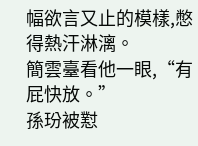幅欲言又止的模樣,憋得熱汗淋漓。
簡雲臺看他一眼,“有屁快放。”
孫玢被懟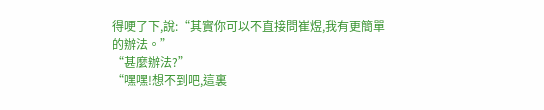得哽了下,說:“其實你可以不直接問崔煜,我有更簡單的辦法。”
“甚麼辦法?”
“嘿嘿!想不到吧,這裏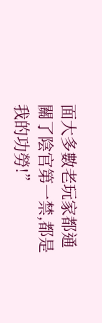面大多數老玩家都通關了陰官第一禁,都是我的功勞!”